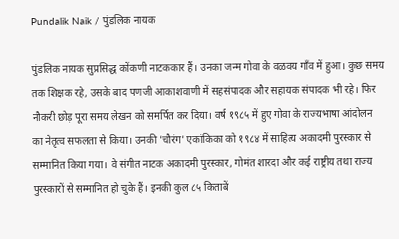Pundalik Naik / पुंडलिक नायक

पुंडलिक नायक सुप्रसिद्ध कोंकणी नाटककार हैं। उनका जन्म गोवा के वळवय गाँव में हुआ। कुछ समय तक शिक्षक रहे, उसके बाद पणजी आकाशवाणी में सहसंपादक और सहायक संपादक भी रहे। फिर नौकरी छोड़ पूरा समय लेखन को समर्पित कर दिया। वर्ष १९८५ में हुए गोवा के राज्यभाषा आंदोलन का नेतृत्व सफलता से किया। उनकी 'चौरंग' एकांकिका को १९८४ में साहित्य अकादमी पुरस्कार से सम्मानित किया गया। वे संगीत नाटक अकादमी पुरस्कार, गोमंत शारदा और कई राष्ट्रीय तथा राज्य पुरस्कारों से सम्मानित हो चुके हैं। इनकी कुल ८५ किताबें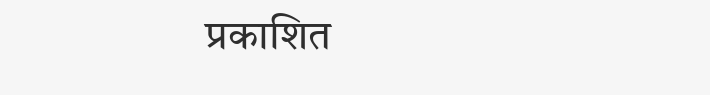प्रकाशित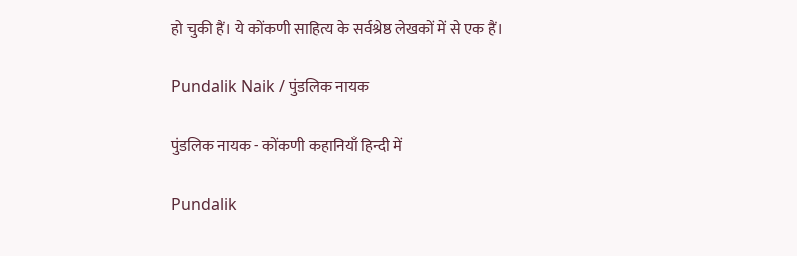हो चुकी हैं। ये कोंकणी साहित्य के सर्वश्रेष्ठ लेखकों में से एक हैं।

Pundalik Naik / पुंडलिक नायक

पुंडलिक नायक - कोंकणी कहानियाँ हिन्दी में

Pundalik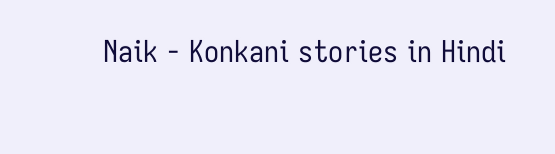Naik - Konkani stories in Hindi